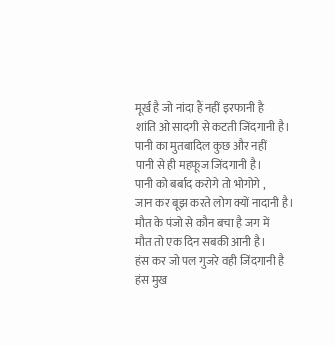मूर्ख है जो नांदा हैं नहीं इरफानी है
शांति ओ सादगी से कटती जिंदगानी है।
पानी का मुतबादिल कुछ और नहीं
पानी से ही महफूज जिंदगानी है।
पानी को बर्बाद करोगे तो भोगोगे ,
जान कर बूझ करते लोग क्यों नादानी है।
मौत के पंजो से कौन बचा है जग में
मौत तो एक दिन सबकी आनी है।
हंस कर जो पल गुजरे वही जिंदगानी है
हंस मुख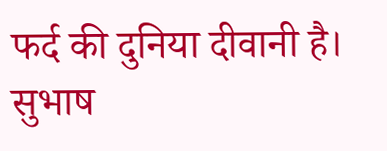फर्द की दुनिया दीवानी है।
सुभाष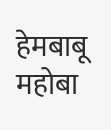हेमबाबू
महोबा